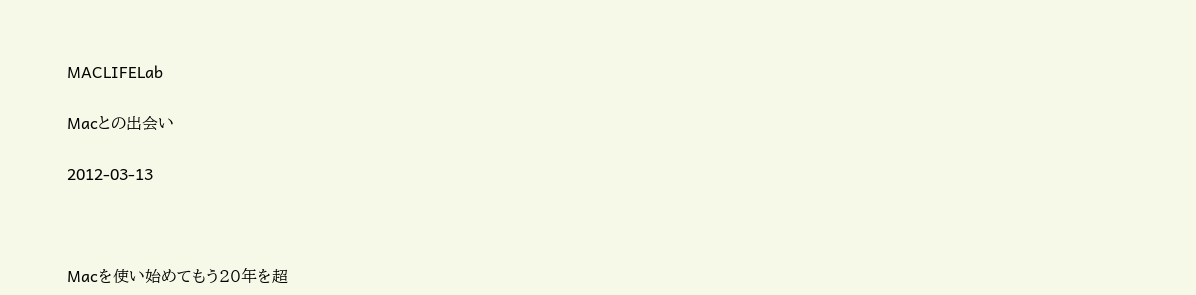MACLIFELab

Macとの出会い

2012-03-13



Macを使い始めてもう20年を超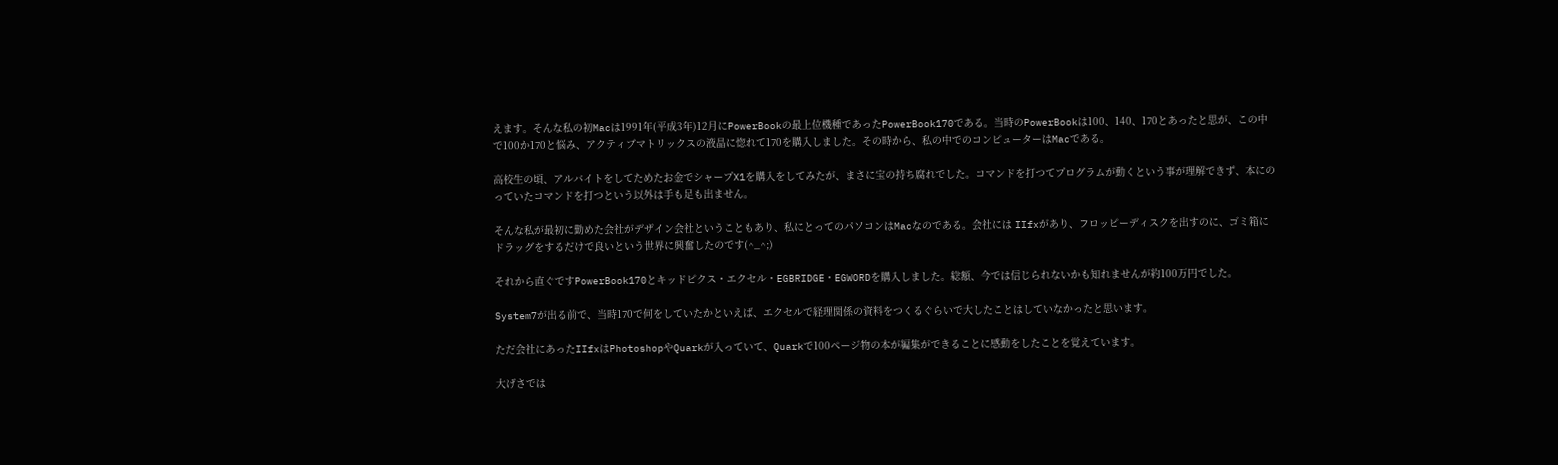えます。そんな私の初Macは1991年(平成3年)12月にPowerBookの最上位機種であったPowerBook170である。当時のPowerBookは100、140、170とあったと思が、この中で100か170と悩み、アクティブマトリックスの液晶に惚れて170を購入しました。その時から、私の中でのコンピューターはMacである。

高校生の頃、アルバイトをしてためたお金でシャープX1を購入をしてみたが、まさに宝の持ち腐れでした。コマンドを打つてプログラムが動くという事が理解できず、本にのっていたコマンドを打つという以外は手も足も出ません。

そんな私が最初に勤めた会社がデザイン会社ということもあり、私にとってのパソコンはMacなのである。会社には IIfxがあり、フロッピーディスクを出すのに、ゴミ箱にドラッグをするだけで良いという世界に興奮したのです(^_^;)

それから直ぐですPowerBook170とキッドピクス・エクセル・EGBRIDGE・EGWORDを購入しました。総額、今では信じられないかも知れませんが約100万円でした。

System7が出る前で、当時170で何をしていたかといえば、エクセルで経理関係の資料をつくるぐらいで大したことはしていなかったと思います。

ただ会社にあったIIfxはPhotoshopやQuarkが入っていて、Quarkで100ページ物の本が編集ができることに感動をしたことを覚えています。

大げさでは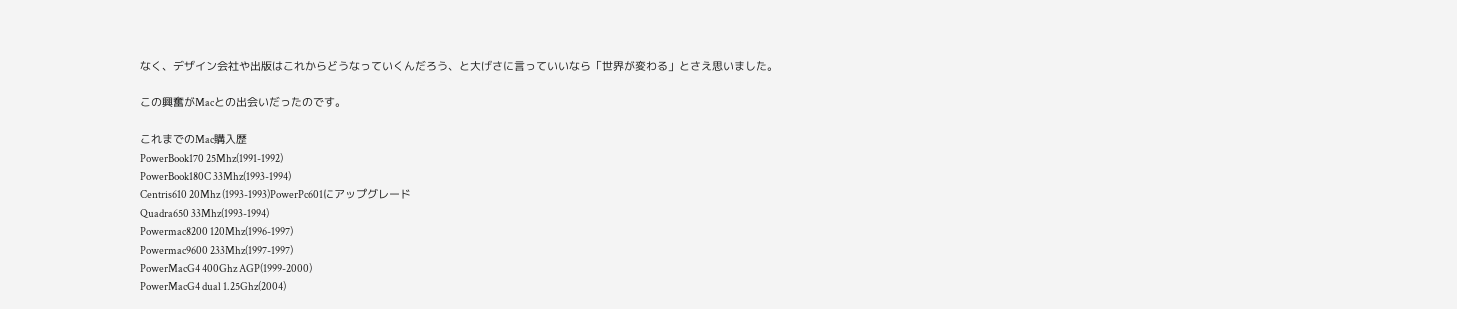なく、デザイン会社や出版はこれからどうなっていくんだろう、と大げさに言っていいなら「世界が変わる」とさえ思いました。

この興奮がMacとの出会いだったのです。

これまでのMac購入歴
PowerBook170 25Mhz(1991-1992)
PowerBook180C 33Mhz(1993-1994)
Centris610 20Mhz (1993-1993)PowerPc601にアップグレード
Quadra650 33Mhz(1993-1994)
Powermac8200 120Mhz(1996-1997)
Powermac9600 233Mhz(1997-1997)
PowerMacG4 400Ghz AGP(1999-2000)
PowerMacG4 dual 1.25Ghz(2004)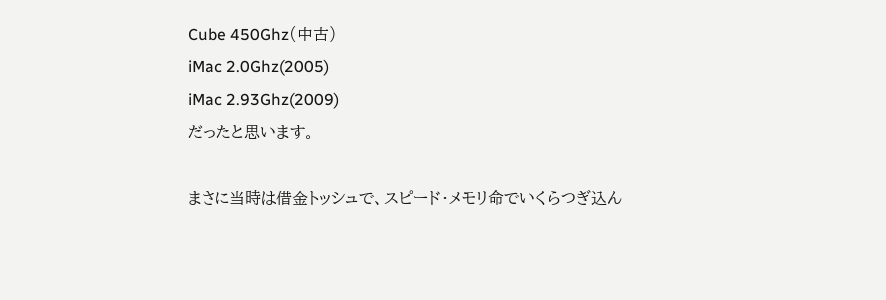Cube 450Ghz(中古)
iMac 2.0Ghz(2005)
iMac 2.93Ghz(2009)
だったと思います。

まさに当時は借金トッシュで、スピード・メモリ命でいくらつぎ込ん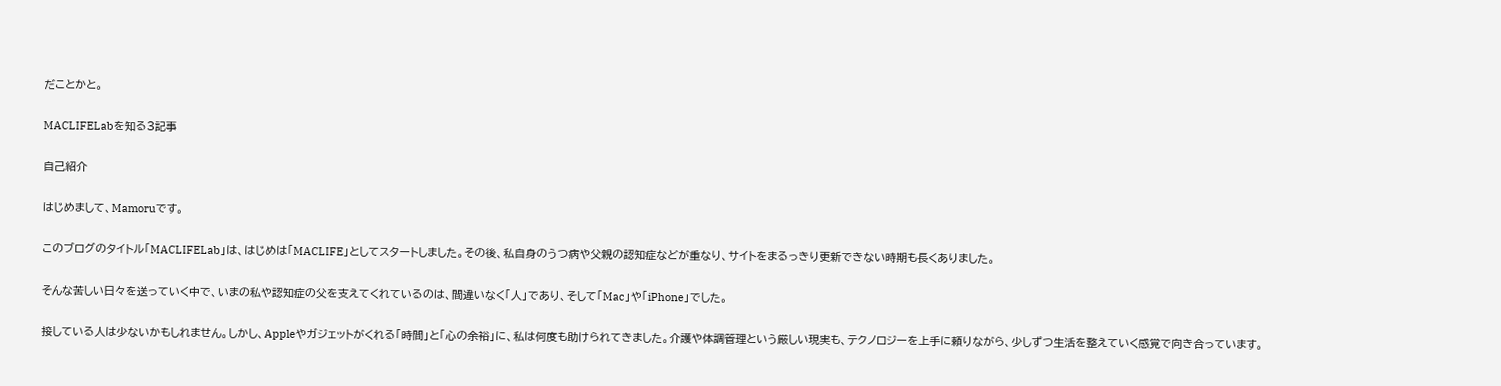だことかと。

MACLIFELabを知る3記事

自己紹介

はじめまして、Mamoruです。

このブログのタイトル「MACLIFELab」は、はじめは「MACLIFE」としてスタートしました。その後、私自身のうつ病や父親の認知症などが重なり、サイトをまるっきり更新できない時期も長くありました。

そんな苦しい日々を送っていく中で、いまの私や認知症の父を支えてくれているのは、間違いなく「人」であり、そして「Mac」や「iPhone」でした。

接している人は少ないかもしれません。しかし、Appleやガジェットがくれる「時間」と「心の余裕」に、私は何度も助けられてきました。介護や体調管理という厳しい現実も、テクノロジーを上手に頼りながら、少しずつ生活を整えていく感覚で向き合っています。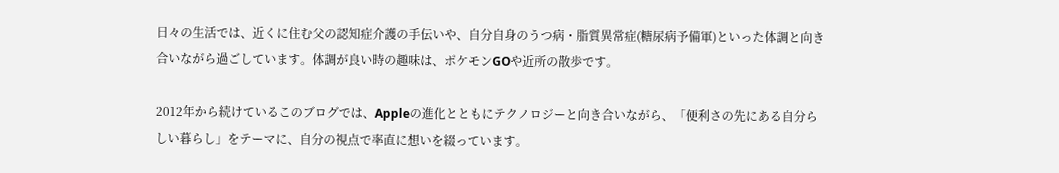日々の生活では、近くに住む父の認知症介護の手伝いや、自分自身のうつ病・脂質異常症(糖尿病予備軍)といった体調と向き合いながら過ごしています。体調が良い時の趣味は、ポケモンGOや近所の散歩です。

2012年から続けているこのブログでは、Appleの進化とともにテクノロジーと向き合いながら、「便利さの先にある自分らしい暮らし」をテーマに、自分の視点で率直に想いを綴っています。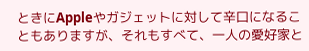ときにAppleやガジェットに対して辛口になることもありますが、それもすべて、一人の愛好家と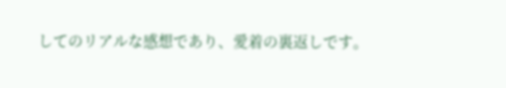してのリアルな感想であり、愛着の裏返しです。